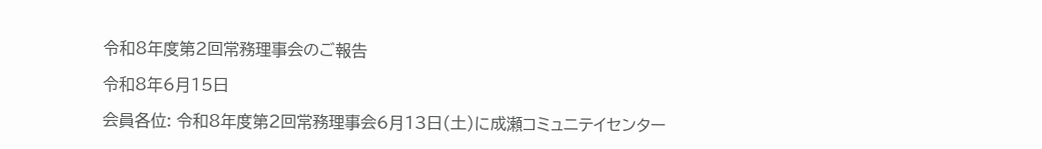令和8年度第2回常務理事会のご報告

令和8年6月15日

会員各位: 令和8年度第2回常務理事会6月13日(土)に成瀬コミュニテイセンター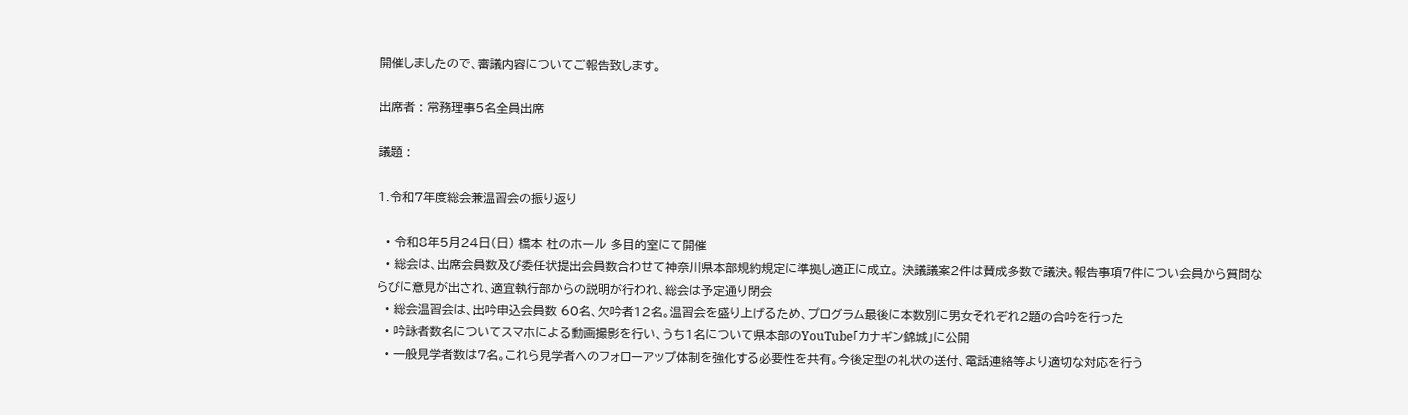開催しましたので、審議内容についてご報告致します。

出席者 : 常務理事5名全員出席

議題 :

1.令和7年度総会兼温習会の振り返り

  • 令和8年5月24日(日) 橋本 杜のホール 多目的室にて開催
  • 総会は、出席会員数及び委任状提出会員数合わせて神奈川県本部規約規定に準拠し適正に成立。 決議議案2件は賛成多数で議決。報告事項7件につい会員から質問ならびに意見が出され、適宜執行部からの説明が行われ、総会は予定通り閉会
  • 総会温習会は、出吟申込会員数 60名、欠吟者12名。温習会を盛り上げるため、プログラム最後に本数別に男女それぞれ2題の合吟を行った
  • 吟詠者数名についてスマホによる動画撮影を行い、うち1名について県本部のYouTube「カナギン錦城」に公開
  • 一般見学者数は7名。これら見学者へのフォローアップ体制を強化する必要性を共有。今後定型の礼状の送付、電話連絡等より適切な対応を行う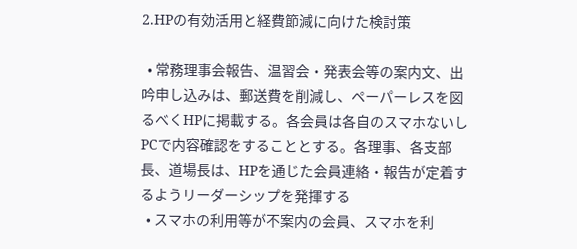2.HPの有効活用と経費節減に向けた検討策

  • 常務理事会報告、温習会・発表会等の案内文、出吟申し込みは、郵送費を削減し、ペーパーレスを図るべくHPに掲載する。各会員は各自のスマホないしPCで内容確認をすることとする。各理事、各支部長、道場長は、HPを通じた会員連絡・報告が定着するようリーダーシップを発揮する
  • スマホの利用等が不案内の会員、スマホを利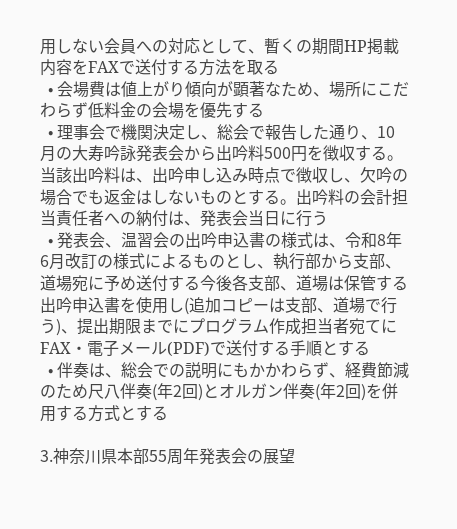用しない会員への対応として、暫くの期間HP掲載内容をFAXで送付する方法を取る
  • 会場費は値上がり傾向が顕著なため、場所にこだわらず低料金の会場を優先する
  • 理事会で機関決定し、総会で報告した通り、10月の大寿吟詠発表会から出吟料500円を徴収する。当該出吟料は、出吟申し込み時点で徴収し、欠吟の場合でも返金はしないものとする。出吟料の会計担当責任者への納付は、発表会当日に行う
  • 発表会、温習会の出吟申込書の様式は、令和8年6月改訂の様式によるものとし、執行部から支部、道場宛に予め送付する今後各支部、道場は保管する出吟申込書を使用し(追加コピーは支部、道場で行う)、提出期限までにプログラム作成担当者宛てにFAX・電子メール(PDF)で送付する手順とする
  • 伴奏は、総会での説明にもかかわらず、経費節減のため尺八伴奏(年2回)とオルガン伴奏(年2回)を併用する方式とする

3.神奈川県本部55周年発表会の展望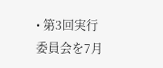• 第3回実行委員会を7月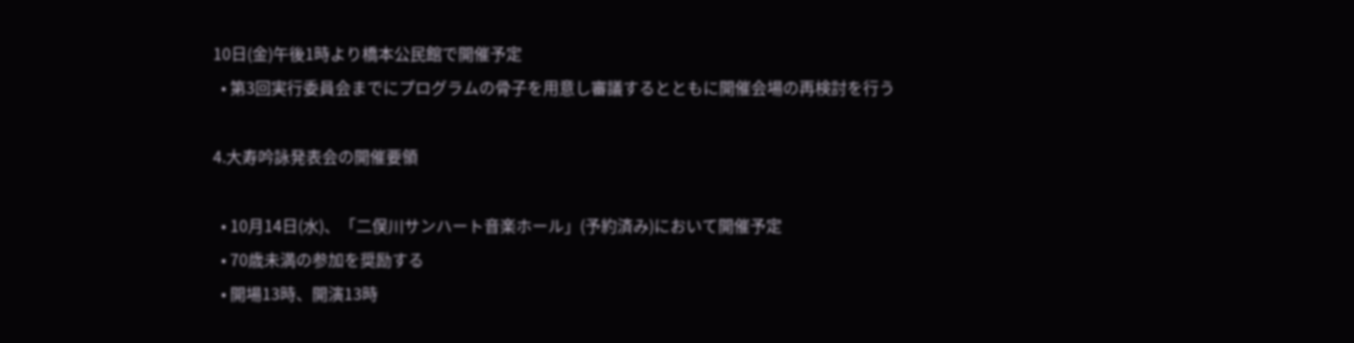10日(金)午後1時より橋本公民館で開催予定
  • 第3回実行委員会までにプログラムの骨子を用意し審議するとともに開催会場の再検討を行う

4.大寿吟詠発表会の開催要領

  • 10月14日(水)、「二俣川サンハート音楽ホール」(予約済み)において開催予定
  • 70歳未満の参加を奨励する
  • 開場13時、開演13時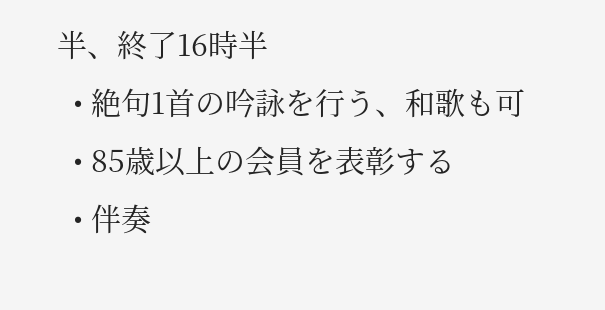半、終了16時半
  • 絶句1首の吟詠を行う、和歌も可
  • 85歳以上の会員を表彰する
  • 伴奏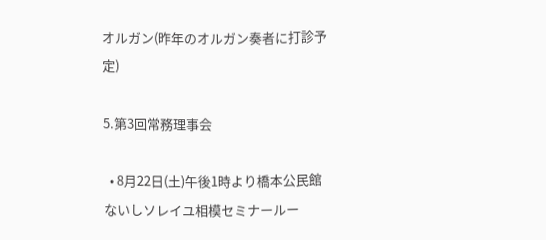オルガン(昨年のオルガン奏者に打診予定)

5.第3回常務理事会

  • 8月22日(土)午後1時より橋本公民館ないしソレイユ相模セミナールー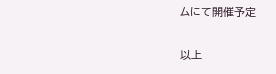ムにて開催予定

以上